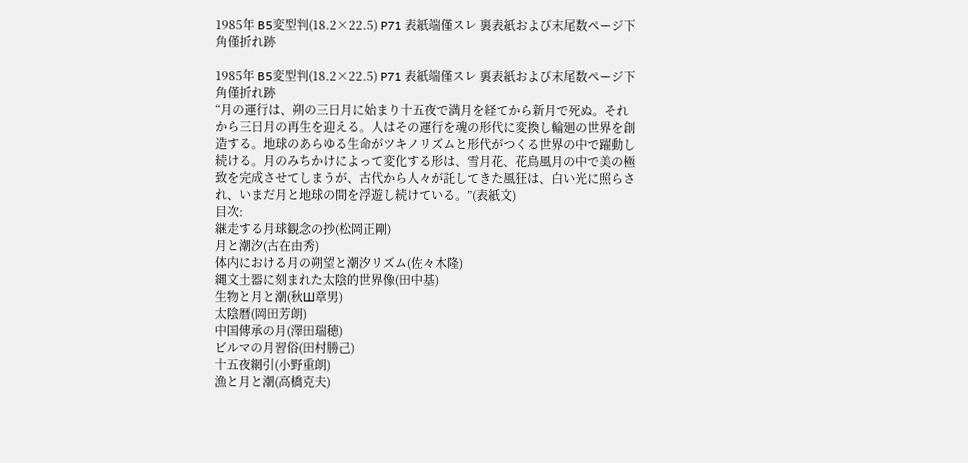1985年 B5変型判(18.2×22.5) P71 表紙端僅スレ 裏表紙および末尾数ページ下角僅折れ跡

1985年 B5変型判(18.2×22.5) P71 表紙端僅スレ 裏表紙および末尾数ページ下角僅折れ跡
“月の運行は、朔の三日月に始まり十五夜で満月を経てから新月で死ぬ。それから三日月の再生を迎える。人はその運行を魂の形代に変換し輪廻の世界を創造する。地球のあらゆる生命がツキノリズムと形代がつくる世界の中で躍動し続ける。月のみちかけによって変化する形は、雪月花、花鳥風月の中で美の極致を完成させてしまうが、古代から人々が託してきた風狂は、白い光に照らされ、いまだ月と地球の間を浮遊し続けている。”(表紙文)
目次:
継走する月球観念の抄(松岡正剛)
月と潮汐(古在由秀)
体内における月の朔望と潮汐リズム(佐々木隆)
縄文土器に刻まれた太陰的世界像(田中基)
生物と月と潮(秋Ш章男)
太陰暦(岡田芳朗)
中国傳承の月(澤田瑞穂)
ビルマの月習俗(田村勝己)
十五夜網引(小野重朗)
漁と月と潮(高橋克夫)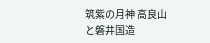筑紫の月神 高良山と磐井国造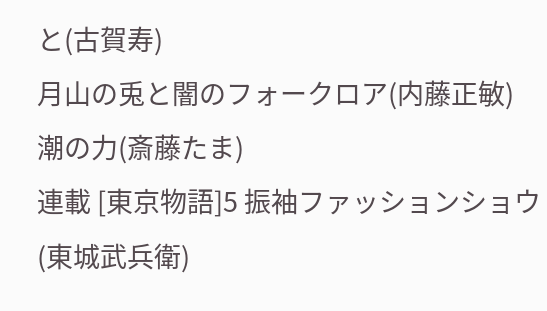と(古賀寿)
月山の兎と闇のフォークロア(内藤正敏)
潮の力(斎藤たま)
連載 [東京物語]5 振袖ファッションショウ(東城武兵衛)